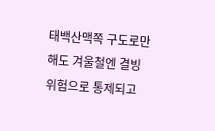태백산맥쪽 구도로만 해도 겨울철엔 결빙위험으로 통제되고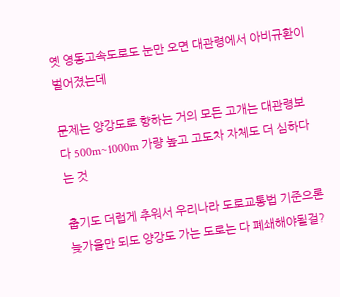옛 영동고속도로도 눈만 오면 대관령에서 아비규환이 벌어졌는데

문제는 양강도로 향하는 거의 모든 고개는 대관령보다 500m~1000m 가량 높고 고도차 자체도 더 심하다는 것

춥기도 더럽게 추워서 우리나라 도로교통법 기준으론 늦가을만 되도 양강도 가는 도로는 다 폐쇄해야될걸?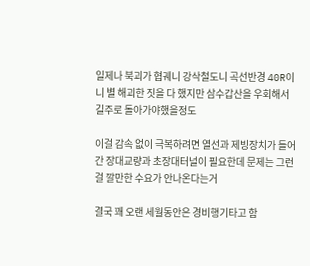일제나 북괴가 협궤니 강삭철도니 곡선반경 40R이니 별 해괴한 짓을 다 했지만 삼수갑산을 우회해서 길주로 돌아가야했을정도

이걸 감속 없이 극복하려면 열선과 제빙장치가 들어간 장대교량과 초장대터널이 필요한데 문제는 그런 걸 깔만한 수요가 안나온다는거

결국 꽤 오랜 세월동안은 경비행기타고 함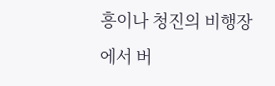흥이나 청진의 비행장에서 버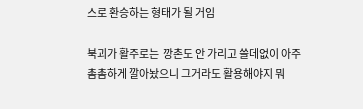스로 환승하는 형태가 될 거임

북괴가 활주로는  깡촌도 안 가리고 쓸데없이 아주 촘촘하게 깔아놨으니 그거라도 활용해야지 뭐